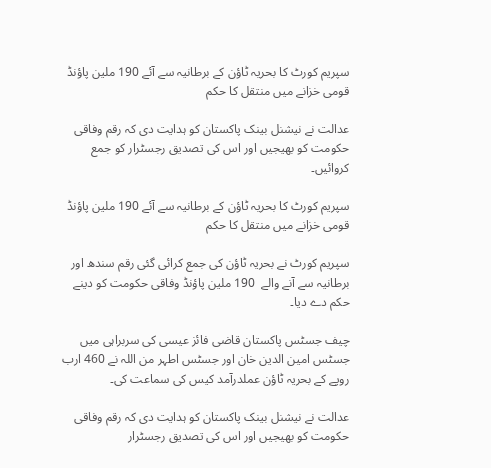سپریم کورٹ کا بحریہ ٹاؤن کے برطانیہ سے آئے 190 ملین پاؤنڈ قومی خزانے میں منتقل کا حکم

عدالت نے نیشنل بینک پاکستان کو ہدایت دی کہ رقم وفاقی حکومت کو بھیجیں اور اس کی تصدیق رجسٹرار کو جمع کروائیں۔

سپریم کورٹ کا بحریہ ٹاؤن کے برطانیہ سے آئے 190 ملین پاؤنڈ قومی خزانے میں منتقل کا حکم

سپریم کورٹ نے بحریہ ٹاؤن کی جمع کرائی گئی رقم سندھ اور برطانیہ سے آنے والے  190 ملین پاؤنڈ وفاقی حکومت کو دینے حکم دے دیا۔

چیف جسٹس پاکستان قاضی فائز عیسی کی سربراہی میں جسٹس امین الدین خان اور جسٹس اطہر من اللہ نے 460 ارب روپے کے بحریہ ٹاؤن عملدرآمد کیس کی سماعت کی۔

عدالت نے نیشنل بینک پاکستان کو ہدایت دی کہ رقم وفاقی حکومت کو بھیجیں اور اس کی تصدیق رجسٹرار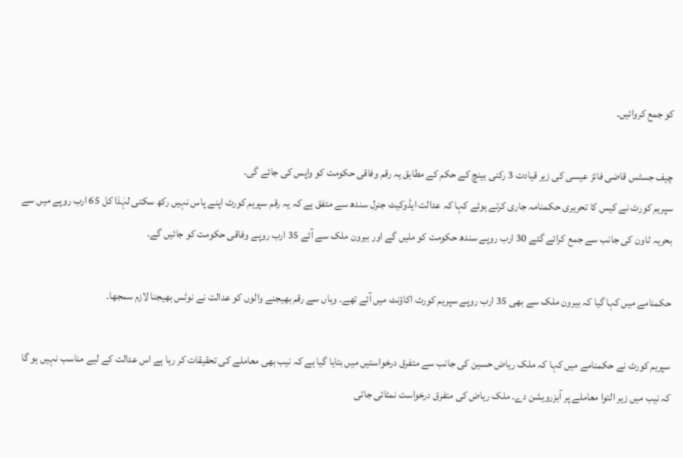کو جمع کروائیں۔

چیف جسٹس قاضی فائز عیسی کی زیر قیادت 3 رکنی بینچ کے حکم کے مطابق یہ رقم وفاقی حکومت کو واپس کی جائے گی۔
سپریم کورٹ نے کیس کا تحریری حکمنامہ جاری کرتے ہوئے کہا کہ عدالت ایڈوکیٹ جنرل سندھ سے متفق ہے کہ یہ رقم سپریم کورٹ اپنے پاس نہیں رکھ سکتی لہٰذا کل 65 ارب روپے میں سے بحریہ ٹاون کی جانب سے جمع کرائے گئے 30 ارب روپے سندھ حکومت کو ملیں گے اور بیرون ملک سے آئے 35 ارب روپے وفاقی حکومت کو جائیں گے۔

حکمنامے میں کہا گیا کہ بیرون ملک سے بھی 35 ارب روپے سپریم کورٹ اکاؤنٹ میں آئے تھے۔ وہاں سے رقم بھیجنے والوں کو عدالت نے نوٹس بھیجنا لازم سمجھا۔

سپریم کورٹ نے حکمنامے میں کہا کہ ملک ریاض حسین کی جانب سے متفرق درخواستیں میں بتایا گیا ہے کہ نیب بھی معاملے کی تحقیقات کر رہا ہے اس عدالت کے لیے مناسب نہیں ہو گا کہ نیب میں زیر التوا معاملے پر آبزرویشن دے۔ ملک ریاض کی متفرق درخواست نمٹائی جاتی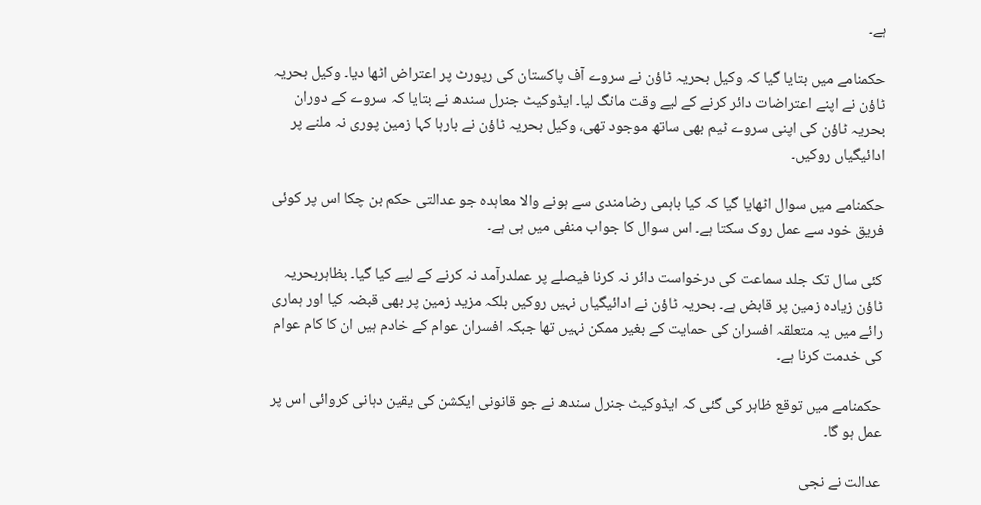ہے۔

حکمنامے میں بتایا گیا کہ وکیل بحریہ ٹاؤن نے سروے آف پاکستان کی رپورٹ پر اعتراض اٹھا دیا۔ وکیل بحریہ ٹاؤن نے اپنے اعتراضات دائر کرنے کے لیے وقت مانگ لیا۔ ایڈوکیٹ جنرل سندھ نے بتایا کہ سروے کے دوران بحریہ ٹاؤن کی اپنی سروے ٹیم بھی ساتھ موجود تھی، وکیل بحریہ ٹاؤن نے بارہا کہا زمین پوری نہ ملنے پر ادائیگیاں روکیں۔

حکمنامے میں سوال اٹھایا گیا کہ کیا باہمی رضامندی سے ہونے والا معاہدہ جو عدالتی حکم بن چکا اس پر کوئی فریق خود سے عمل روک سکتا ہے۔ اس سوال کا جواب منفی میں ہی ہے۔

کئی سال تک جلد سماعت کی درخواست دائر نہ کرنا فیصلے پر عملدرآمد نہ کرنے کے لیے کیا گیا۔ بظاہربحریہ ٹاؤن زیادہ زمین پر قابض ہے۔ بحریہ ٹاؤن نے ادائیگیاں نہیں روکیں بلکہ مزید زمین پر بھی قبضہ کیا اور ہماری رائے میں یہ متعلقہ افسران کی حمایت کے بغیر ممکن نہیں تھا جبکہ افسران عوام کے خادم ہیں ان کا کام عوام کی خدمت کرنا ہے۔

حکمنامے میں توقع ظاہر کی گئی کہ ایڈوکیٹ جنرل سندھ نے جو قانونی ایکشن کی یقین دہانی کروائی اس پر عمل ہو گا۔

عدالت نے نجی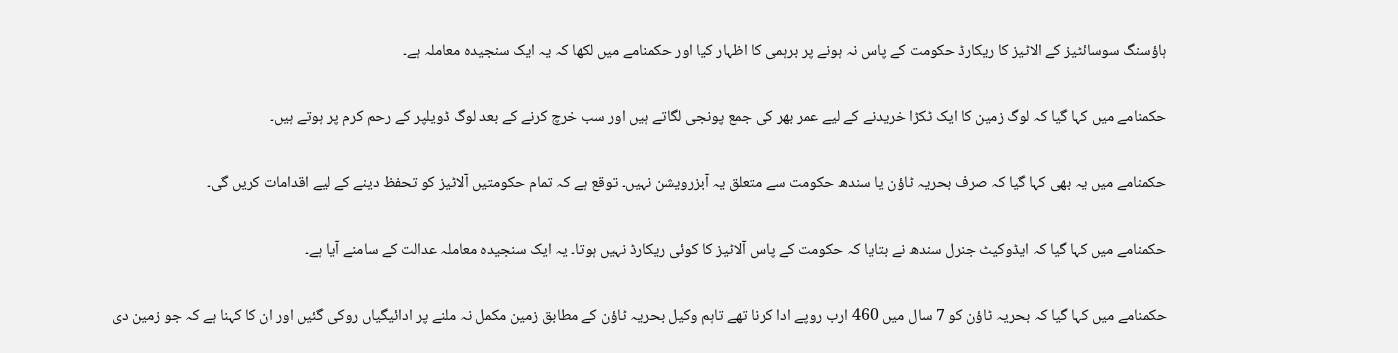ہاؤسنگ سوسائٹیز کے الاٹیز کا ریکارڈ حکومت کے پاس نہ ہونے پر برہمی کا اظہار کیا اور حکمنامے میں لکھا کہ یہ ایک سنجیدہ معاملہ ہے۔

حکمنامے میں کہا گیا کہ لوگ زمین کا ایک ٹکڑا خریدنے کے لیے عمر بھر کی جمع پونجی لگاتے ہیں اور سب خرچ کرنے کے بعد لوگ ڈویلپر کے رحم کرم پر ہوتے ہیں۔

حکمنامے میں یہ بھی کہا گیا کہ صرف بحریہ ٹاؤن یا سندھ حکومت سے متعلق یہ آبزرویشن نہیں۔ توقع ہے کہ تمام حکومتیں آلاٹیز کو تحفظ دینے کے لیے اقدامات کریں گی۔

حکمنامے میں کہا گیا کہ ایڈوکیٹ جنرل سندھ نے بتایا کہ حکومت کے پاس آلاٹیز کا کوئی ریکارڈ نہیں ہوتا۔ یہ ایک سنجیدہ معاملہ عدالت کے سامنے آیا ہے۔

حکمنامے میں کہا گیا کہ بحریہ ٹاؤن کو 7 سال میں 460 ارب روپے ادا کرنا تھے تاہم وکیل بحریہ ٹاؤن کے مطابق زمین مکمل نہ ملنے پر ادائیگیاں روکی گئیں اور ان کا کہنا ہے کہ جو زمین دی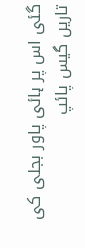گئی اس پر ہائی پاور بجلی کی تاریں گیس پائپ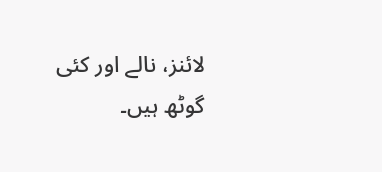لائنز، نالے اور کئی گوٹھ ہیں۔